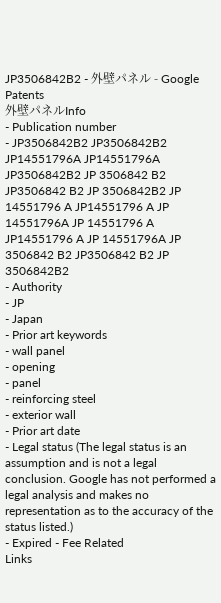JP3506842B2 - 外壁パネル - Google Patents
外壁パネルInfo
- Publication number
- JP3506842B2 JP3506842B2 JP14551796A JP14551796A JP3506842B2 JP 3506842 B2 JP3506842 B2 JP 3506842B2 JP 14551796 A JP14551796 A JP 14551796A JP 14551796 A JP14551796 A JP 14551796A JP 3506842 B2 JP3506842 B2 JP 3506842B2
- Authority
- JP
- Japan
- Prior art keywords
- wall panel
- opening
- panel
- reinforcing steel
- exterior wall
- Prior art date
- Legal status (The legal status is an assumption and is not a legal conclusion. Google has not performed a legal analysis and makes no representation as to the accuracy of the status listed.)
- Expired - Fee Related
Links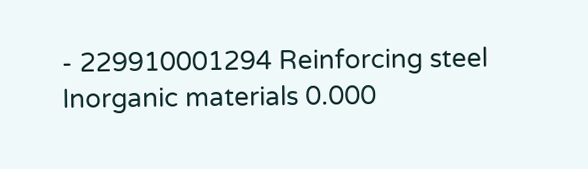- 229910001294 Reinforcing steel Inorganic materials 0.000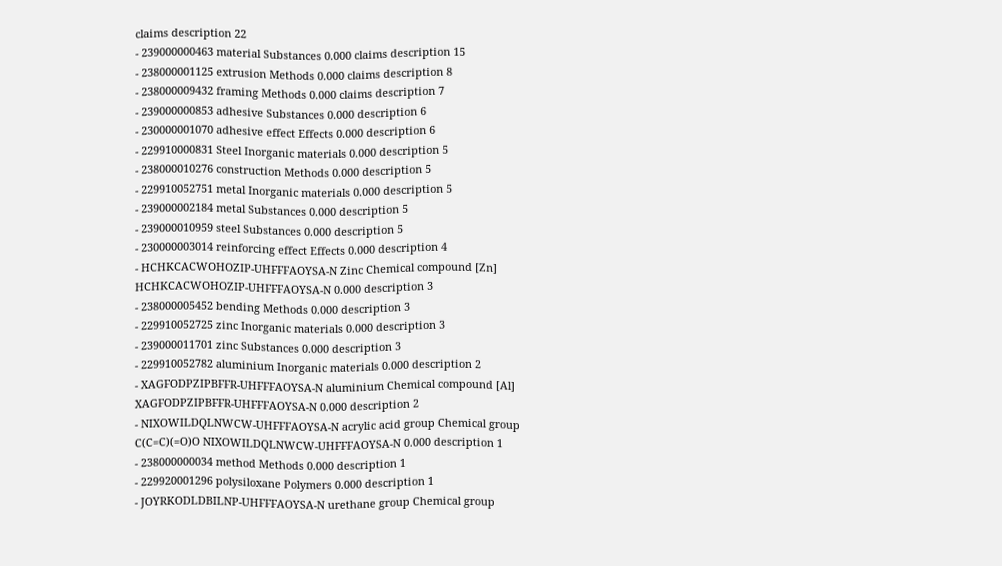claims description 22
- 239000000463 material Substances 0.000 claims description 15
- 238000001125 extrusion Methods 0.000 claims description 8
- 238000009432 framing Methods 0.000 claims description 7
- 239000000853 adhesive Substances 0.000 description 6
- 230000001070 adhesive effect Effects 0.000 description 6
- 229910000831 Steel Inorganic materials 0.000 description 5
- 238000010276 construction Methods 0.000 description 5
- 229910052751 metal Inorganic materials 0.000 description 5
- 239000002184 metal Substances 0.000 description 5
- 239000010959 steel Substances 0.000 description 5
- 230000003014 reinforcing effect Effects 0.000 description 4
- HCHKCACWOHOZIP-UHFFFAOYSA-N Zinc Chemical compound [Zn] HCHKCACWOHOZIP-UHFFFAOYSA-N 0.000 description 3
- 238000005452 bending Methods 0.000 description 3
- 229910052725 zinc Inorganic materials 0.000 description 3
- 239000011701 zinc Substances 0.000 description 3
- 229910052782 aluminium Inorganic materials 0.000 description 2
- XAGFODPZIPBFFR-UHFFFAOYSA-N aluminium Chemical compound [Al] XAGFODPZIPBFFR-UHFFFAOYSA-N 0.000 description 2
- NIXOWILDQLNWCW-UHFFFAOYSA-N acrylic acid group Chemical group C(C=C)(=O)O NIXOWILDQLNWCW-UHFFFAOYSA-N 0.000 description 1
- 238000000034 method Methods 0.000 description 1
- 229920001296 polysiloxane Polymers 0.000 description 1
- JOYRKODLDBILNP-UHFFFAOYSA-N urethane group Chemical group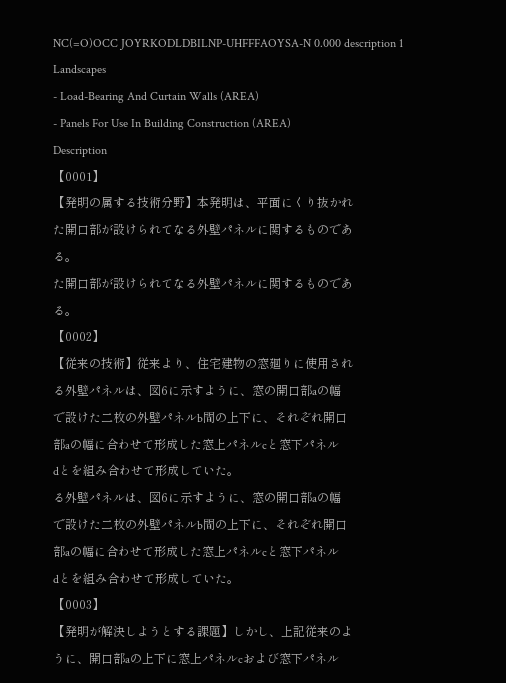NC(=O)OCC JOYRKODLDBILNP-UHFFFAOYSA-N 0.000 description 1
Landscapes
- Load-Bearing And Curtain Walls (AREA)
- Panels For Use In Building Construction (AREA)
Description
【0001】
【発明の属する技術分野】本発明は、平面にくり抜かれ
た開口部が設けられてなる外壁パネルに関するものであ
る。
た開口部が設けられてなる外壁パネルに関するものであ
る。
【0002】
【従来の技術】従来より、住宅建物の窓廻りに使用され
る外壁パネルは、図6に示すように、窓の開口部aの幅
で設けた二枚の外壁パネルb間の上下に、それぞれ開口
部aの幅に合わせて形成した窓上パネルcと窓下パネル
dとを組み合わせて形成していた。
る外壁パネルは、図6に示すように、窓の開口部aの幅
で設けた二枚の外壁パネルb間の上下に、それぞれ開口
部aの幅に合わせて形成した窓上パネルcと窓下パネル
dとを組み合わせて形成していた。
【0003】
【発明が解決しようとする課題】しかし、上記従来のよ
うに、開口部aの上下に窓上パネルcおよび窓下パネル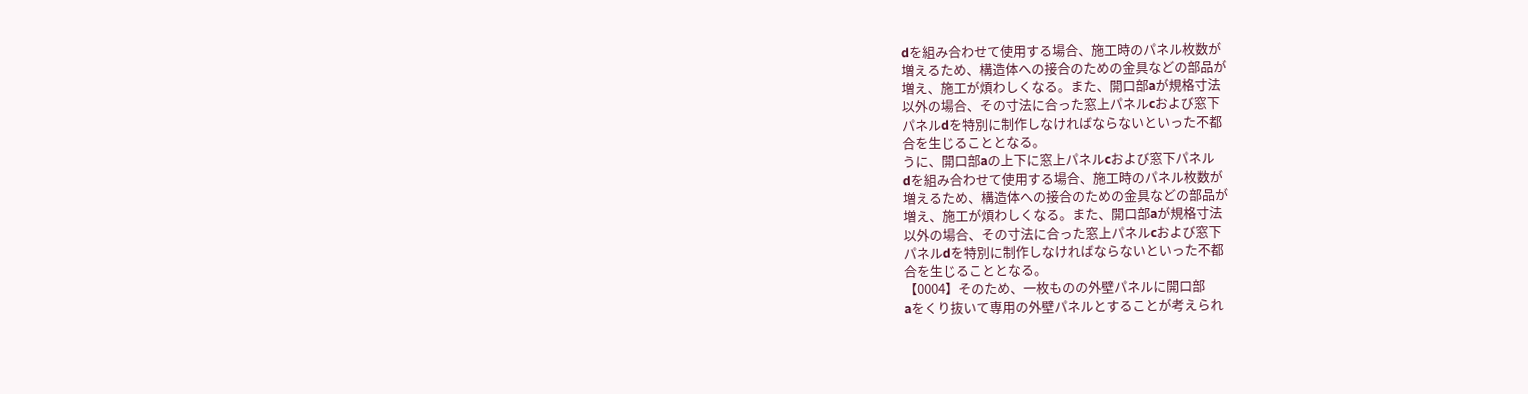dを組み合わせて使用する場合、施工時のパネル枚数が
増えるため、構造体への接合のための金具などの部品が
増え、施工が煩わしくなる。また、開口部aが規格寸法
以外の場合、その寸法に合った窓上パネルcおよび窓下
パネルdを特別に制作しなければならないといった不都
合を生じることとなる。
うに、開口部aの上下に窓上パネルcおよび窓下パネル
dを組み合わせて使用する場合、施工時のパネル枚数が
増えるため、構造体への接合のための金具などの部品が
増え、施工が煩わしくなる。また、開口部aが規格寸法
以外の場合、その寸法に合った窓上パネルcおよび窓下
パネルdを特別に制作しなければならないといった不都
合を生じることとなる。
【0004】そのため、一枚ものの外壁パネルに開口部
aをくり抜いて専用の外壁パネルとすることが考えられ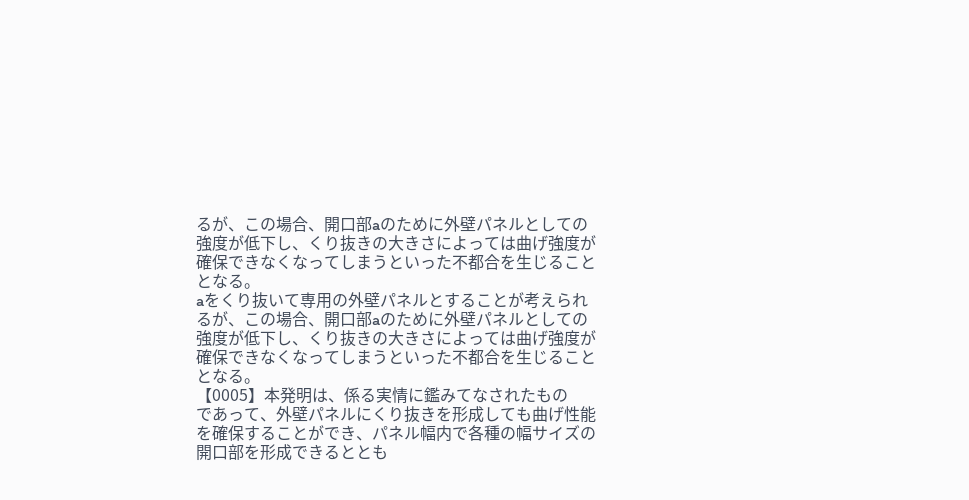るが、この場合、開口部aのために外壁パネルとしての
強度が低下し、くり抜きの大きさによっては曲げ強度が
確保できなくなってしまうといった不都合を生じること
となる。
aをくり抜いて専用の外壁パネルとすることが考えられ
るが、この場合、開口部aのために外壁パネルとしての
強度が低下し、くり抜きの大きさによっては曲げ強度が
確保できなくなってしまうといった不都合を生じること
となる。
【0005】本発明は、係る実情に鑑みてなされたもの
であって、外壁パネルにくり抜きを形成しても曲げ性能
を確保することができ、パネル幅内で各種の幅サイズの
開口部を形成できるととも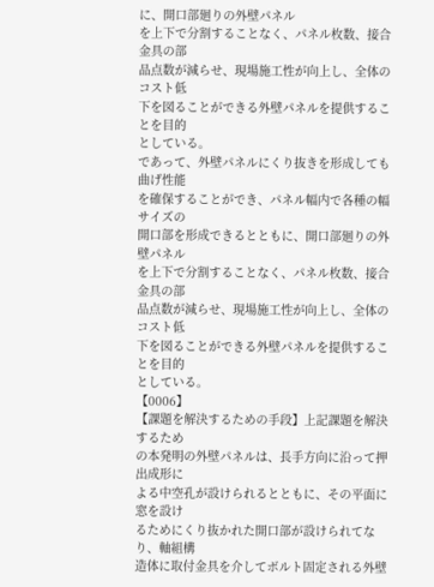に、開口部廻りの外壁パネル
を上下で分割することなく、パネル枚数、接合金具の部
品点数が減らせ、現場施工性が向上し、全体のコスト低
下を図ることができる外壁パネルを提供することを目的
としている。
であって、外壁パネルにくり抜きを形成しても曲げ性能
を確保することができ、パネル幅内で各種の幅サイズの
開口部を形成できるとともに、開口部廻りの外壁パネル
を上下で分割することなく、パネル枚数、接合金具の部
品点数が減らせ、現場施工性が向上し、全体のコスト低
下を図ることができる外壁パネルを提供することを目的
としている。
【0006】
【課題を解決するための手段】上記課題を解決するため
の本発明の外壁パネルは、長手方向に沿って押出成形に
よる中空孔が設けられるとともに、その平面に窓を設け
るためにくり抜かれた開口部が設けられてなり、軸組構
造体に取付金具を介してボルト固定される外壁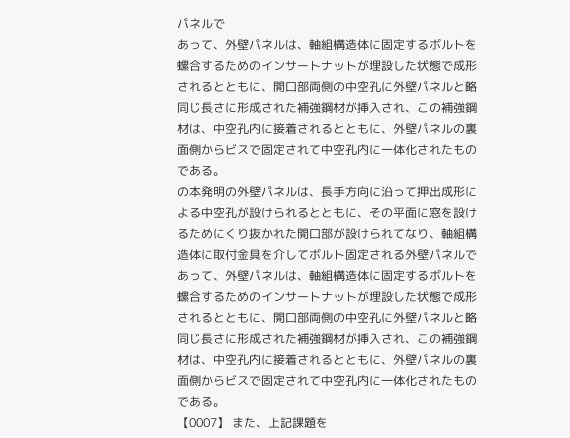パネルで
あって、外壁パネルは、軸組構造体に固定するボルトを
螺合するためのインサートナットが埋設した状態で成形
されるとともに、開口部両側の中空孔に外壁パネルと略
同じ長さに形成された補強鋼材が挿入され、この補強鋼
材は、中空孔内に接着されるとともに、外壁パネルの裏
面側からビスで固定されて中空孔内に一体化されたもの
である。
の本発明の外壁パネルは、長手方向に沿って押出成形に
よる中空孔が設けられるとともに、その平面に窓を設け
るためにくり抜かれた開口部が設けられてなり、軸組構
造体に取付金具を介してボルト固定される外壁パネルで
あって、外壁パネルは、軸組構造体に固定するボルトを
螺合するためのインサートナットが埋設した状態で成形
されるとともに、開口部両側の中空孔に外壁パネルと略
同じ長さに形成された補強鋼材が挿入され、この補強鋼
材は、中空孔内に接着されるとともに、外壁パネルの裏
面側からビスで固定されて中空孔内に一体化されたもの
である。
【0007】 また、上記課題を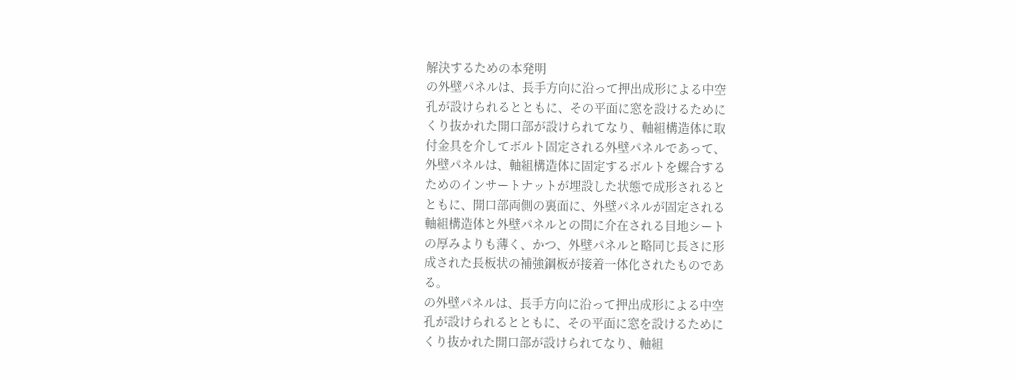解決するための本発明
の外壁パネルは、長手方向に沿って押出成形による中空
孔が設けられるとともに、その平面に窓を設けるために
くり抜かれた開口部が設けられてなり、軸組構造体に取
付金具を介してボルト固定される外壁パネルであって、
外壁パネルは、軸組構造体に固定するボルトを螺合する
ためのインサートナットが埋設した状態で成形されると
ともに、開口部両側の裏面に、外壁パネルが固定される
軸組構造体と外壁パネルとの間に介在される目地シート
の厚みよりも薄く、かつ、外壁パネルと略同じ長さに形
成された長板状の補強鋼板が接着一体化されたものであ
る。
の外壁パネルは、長手方向に沿って押出成形による中空
孔が設けられるとともに、その平面に窓を設けるために
くり抜かれた開口部が設けられてなり、軸組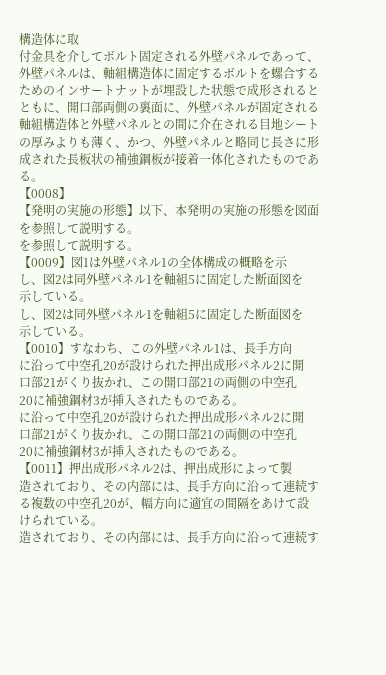構造体に取
付金具を介してボルト固定される外壁パネルであって、
外壁パネルは、軸組構造体に固定するボルトを螺合する
ためのインサートナットが埋設した状態で成形されると
ともに、開口部両側の裏面に、外壁パネルが固定される
軸組構造体と外壁パネルとの間に介在される目地シート
の厚みよりも薄く、かつ、外壁パネルと略同じ長さに形
成された長板状の補強鋼板が接着一体化されたものであ
る。
【0008】
【発明の実施の形態】以下、本発明の実施の形態を図面
を参照して説明する。
を参照して説明する。
【0009】図1は外壁パネル1の全体構成の概略を示
し、図2は同外壁パネル1を軸組5に固定した断面図を
示している。
し、図2は同外壁パネル1を軸組5に固定した断面図を
示している。
【0010】すなわち、この外壁パネル1は、長手方向
に沿って中空孔20が設けられた押出成形パネル2に開
口部21がくり抜かれ、この開口部21の両側の中空孔
20に補強鋼材3が挿入されたものである。
に沿って中空孔20が設けられた押出成形パネル2に開
口部21がくり抜かれ、この開口部21の両側の中空孔
20に補強鋼材3が挿入されたものである。
【0011】押出成形パネル2は、押出成形によって製
造されており、その内部には、長手方向に沿って連続す
る複数の中空孔20が、幅方向に適宜の間隔をあけて設
けられている。
造されており、その内部には、長手方向に沿って連続す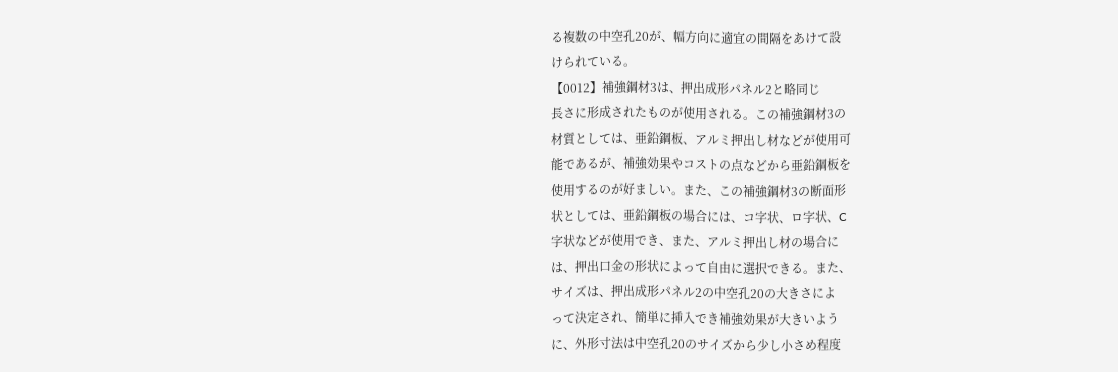る複数の中空孔20が、幅方向に適宜の間隔をあけて設
けられている。
【0012】補強鋼材3は、押出成形パネル2と略同じ
長さに形成されたものが使用される。この補強鋼材3の
材質としては、亜鉛鋼板、アルミ押出し材などが使用可
能であるが、補強効果やコストの点などから亜鉛鋼板を
使用するのが好ましい。また、この補強鋼材3の断面形
状としては、亜鉛鋼板の場合には、コ字状、ロ字状、C
字状などが使用でき、また、アルミ押出し材の場合に
は、押出口金の形状によって自由に選択できる。また、
サイズは、押出成形パネル2の中空孔20の大きさによ
って決定され、簡単に挿入でき補強効果が大きいよう
に、外形寸法は中空孔20のサイズから少し小さめ程度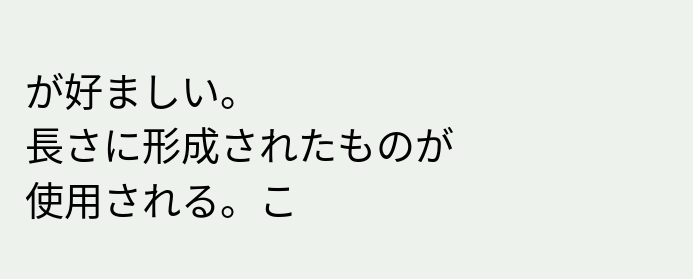が好ましい。
長さに形成されたものが使用される。こ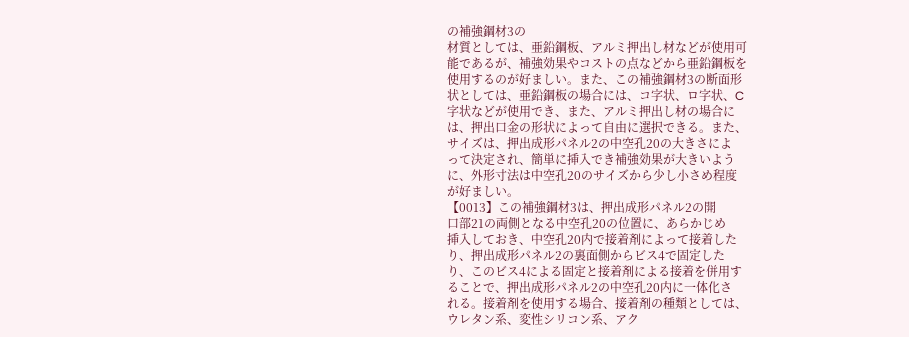の補強鋼材3の
材質としては、亜鉛鋼板、アルミ押出し材などが使用可
能であるが、補強効果やコストの点などから亜鉛鋼板を
使用するのが好ましい。また、この補強鋼材3の断面形
状としては、亜鉛鋼板の場合には、コ字状、ロ字状、C
字状などが使用でき、また、アルミ押出し材の場合に
は、押出口金の形状によって自由に選択できる。また、
サイズは、押出成形パネル2の中空孔20の大きさによ
って決定され、簡単に挿入でき補強効果が大きいよう
に、外形寸法は中空孔20のサイズから少し小さめ程度
が好ましい。
【0013】この補強鋼材3は、押出成形パネル2の開
口部21の両側となる中空孔20の位置に、あらかじめ
挿入しておき、中空孔20内で接着剤によって接着した
り、押出成形パネル2の裏面側からビス4で固定した
り、このビス4による固定と接着剤による接着を併用す
ることで、押出成形パネル2の中空孔20内に一体化さ
れる。接着剤を使用する場合、接着剤の種類としては、
ウレタン系、変性シリコン系、アク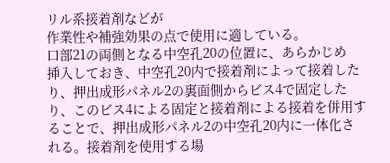リル系接着剤などが
作業性や補強効果の点で使用に適している。
口部21の両側となる中空孔20の位置に、あらかじめ
挿入しておき、中空孔20内で接着剤によって接着した
り、押出成形パネル2の裏面側からビス4で固定した
り、このビス4による固定と接着剤による接着を併用す
ることで、押出成形パネル2の中空孔20内に一体化さ
れる。接着剤を使用する場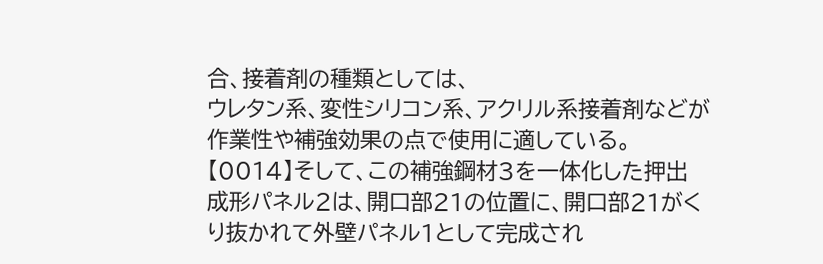合、接着剤の種類としては、
ウレタン系、変性シリコン系、アクリル系接着剤などが
作業性や補強効果の点で使用に適している。
【0014】そして、この補強鋼材3を一体化した押出
成形パネル2は、開口部21の位置に、開口部21がく
り抜かれて外壁パネル1として完成され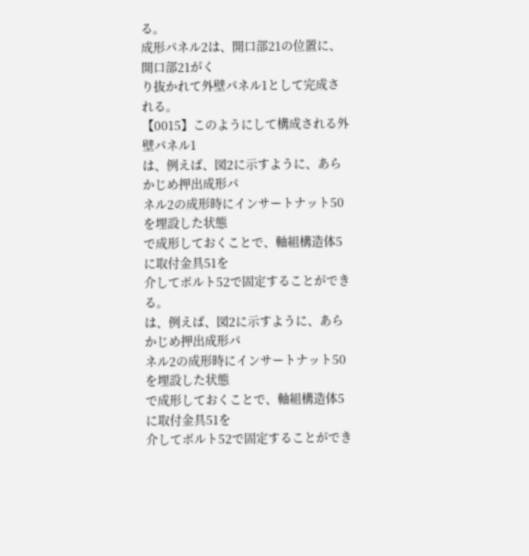る。
成形パネル2は、開口部21の位置に、開口部21がく
り抜かれて外壁パネル1として完成される。
【0015】このようにして構成される外壁パネル1
は、例えば、図2に示すように、あらかじめ押出成形パ
ネル2の成形時にインサートナット50を埋設した状態
で成形しておくことで、軸組構造体5に取付金具51を
介してボルト52で固定することができる。
は、例えば、図2に示すように、あらかじめ押出成形パ
ネル2の成形時にインサートナット50を埋設した状態
で成形しておくことで、軸組構造体5に取付金具51を
介してボルト52で固定することができ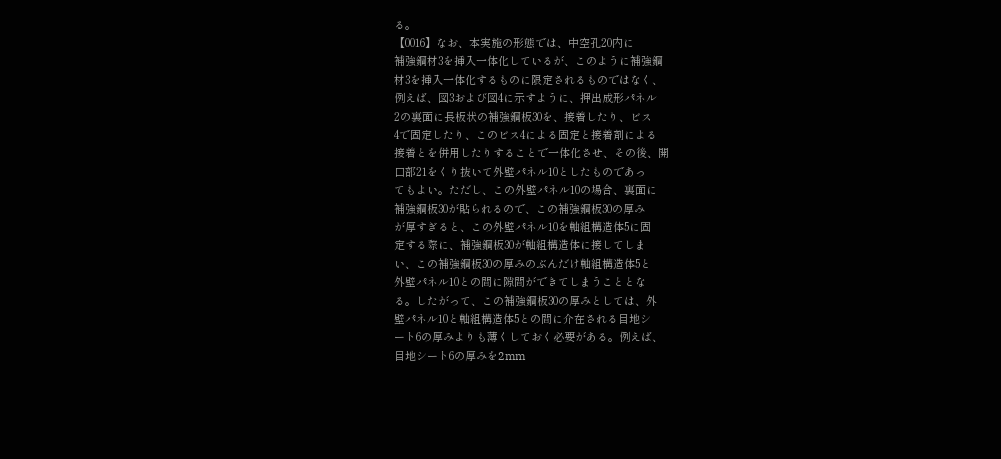る。
【0016】なお、本実施の形態では、中空孔20内に
補強鋼材3を挿入一体化しているが、このように補強鋼
材3を挿入一体化するものに限定されるものではなく、
例えば、図3および図4に示すように、押出成形パネル
2の裏面に長板状の補強鋼板30を、接着したり、ビス
4で固定したり、このビス4による固定と接着剤による
接着とを併用したりすることで一体化させ、その後、開
口部21をくり抜いて外壁パネル10としたものであっ
てもよい。ただし、この外壁パネル10の場合、裏面に
補強鋼板30が貼られるので、この補強鋼板30の厚み
が厚すぎると、この外壁パネル10を軸組構造体5に固
定する際に、補強鋼板30が軸組構造体に接してしま
い、この補強鋼板30の厚みのぶんだけ軸組構造体5と
外壁パネル10との間に隙間ができてしまうこととな
る。したがって、この補強鋼板30の厚みとしては、外
壁パネル10と軸組構造体5との間に介在される目地シ
ート6の厚みよりも薄くしておく必要がある。例えば、
目地シート6の厚みを2mm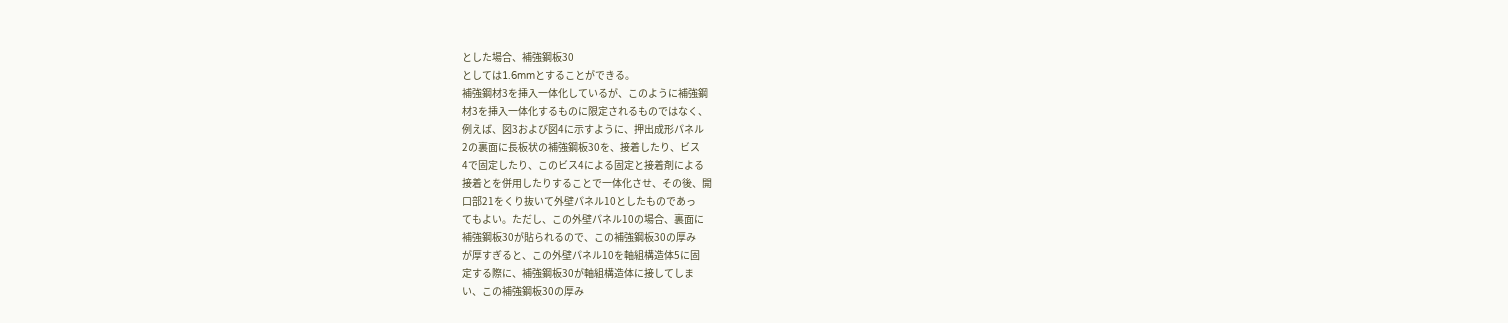とした場合、補強鋼板30
としては1.6mmとすることができる。
補強鋼材3を挿入一体化しているが、このように補強鋼
材3を挿入一体化するものに限定されるものではなく、
例えば、図3および図4に示すように、押出成形パネル
2の裏面に長板状の補強鋼板30を、接着したり、ビス
4で固定したり、このビス4による固定と接着剤による
接着とを併用したりすることで一体化させ、その後、開
口部21をくり抜いて外壁パネル10としたものであっ
てもよい。ただし、この外壁パネル10の場合、裏面に
補強鋼板30が貼られるので、この補強鋼板30の厚み
が厚すぎると、この外壁パネル10を軸組構造体5に固
定する際に、補強鋼板30が軸組構造体に接してしま
い、この補強鋼板30の厚み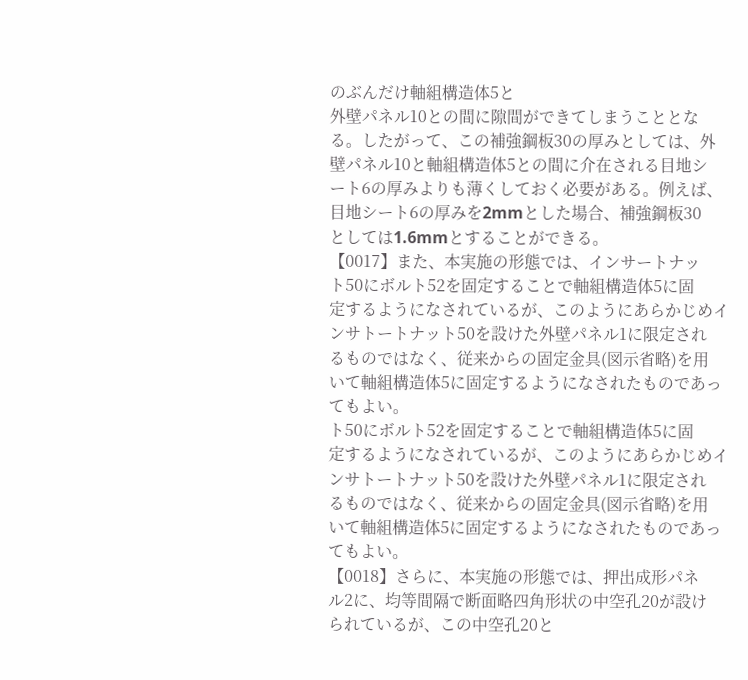のぶんだけ軸組構造体5と
外壁パネル10との間に隙間ができてしまうこととな
る。したがって、この補強鋼板30の厚みとしては、外
壁パネル10と軸組構造体5との間に介在される目地シ
ート6の厚みよりも薄くしておく必要がある。例えば、
目地シート6の厚みを2mmとした場合、補強鋼板30
としては1.6mmとすることができる。
【0017】また、本実施の形態では、インサートナッ
ト50にボルト52を固定することで軸組構造体5に固
定するようになされているが、このようにあらかじめイ
ンサトートナット50を設けた外壁パネル1に限定され
るものではなく、従来からの固定金具(図示省略)を用
いて軸組構造体5に固定するようになされたものであっ
てもよい。
ト50にボルト52を固定することで軸組構造体5に固
定するようになされているが、このようにあらかじめイ
ンサトートナット50を設けた外壁パネル1に限定され
るものではなく、従来からの固定金具(図示省略)を用
いて軸組構造体5に固定するようになされたものであっ
てもよい。
【0018】さらに、本実施の形態では、押出成形パネ
ル2に、均等間隔で断面略四角形状の中空孔20が設け
られているが、この中空孔20と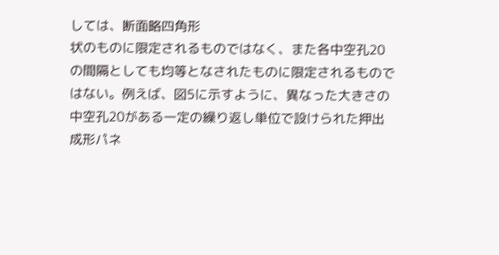しては、断面略四角形
状のものに限定されるものではなく、また各中空孔20
の間隔としても均等となされたものに限定されるもので
はない。例えば、図5に示すように、異なった大きさの
中空孔20がある一定の繰り返し単位で設けられた押出
成形パネ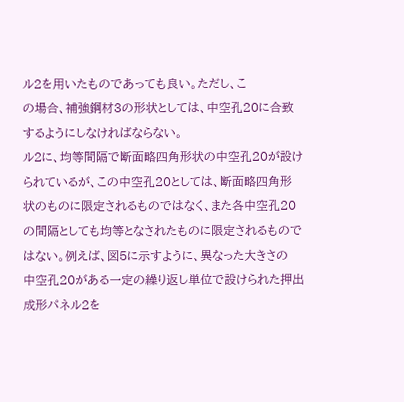ル2を用いたものであっても良い。ただし、こ
の場合、補強鋼材3の形状としては、中空孔20に合致
するようにしなければならない。
ル2に、均等間隔で断面略四角形状の中空孔20が設け
られているが、この中空孔20としては、断面略四角形
状のものに限定されるものではなく、また各中空孔20
の間隔としても均等となされたものに限定されるもので
はない。例えば、図5に示すように、異なった大きさの
中空孔20がある一定の繰り返し単位で設けられた押出
成形パネル2を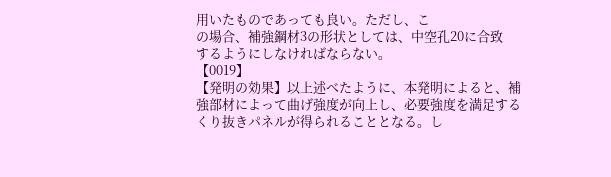用いたものであっても良い。ただし、こ
の場合、補強鋼材3の形状としては、中空孔20に合致
するようにしなければならない。
【0019】
【発明の効果】以上述べたように、本発明によると、補
強部材によって曲げ強度が向上し、必要強度を満足する
くり抜きパネルが得られることとなる。し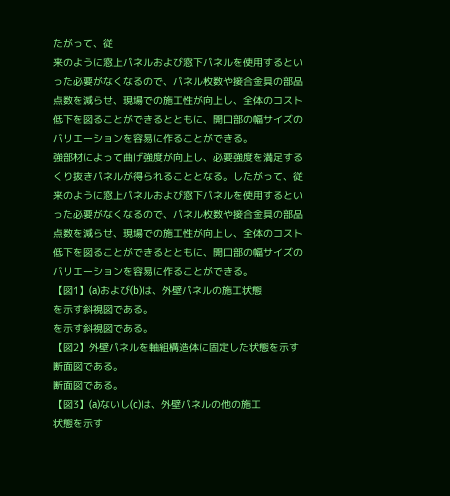たがって、従
来のように窓上パネルおよび窓下パネルを使用するとい
った必要がなくなるので、パネル枚数や接合金具の部品
点数を減らせ、現場での施工性が向上し、全体のコスト
低下を図ることができるとともに、開口部の幅サイズの
バリエーションを容易に作ることができる。
強部材によって曲げ強度が向上し、必要強度を満足する
くり抜きパネルが得られることとなる。したがって、従
来のように窓上パネルおよび窓下パネルを使用するとい
った必要がなくなるので、パネル枚数や接合金具の部品
点数を減らせ、現場での施工性が向上し、全体のコスト
低下を図ることができるとともに、開口部の幅サイズの
バリエーションを容易に作ることができる。
【図1】(a)および(b)は、外壁パネルの施工状態
を示す斜視図である。
を示す斜視図である。
【図2】外壁パネルを軸組構造体に固定した状態を示す
断面図である。
断面図である。
【図3】(a)ないし(c)は、外壁パネルの他の施工
状態を示す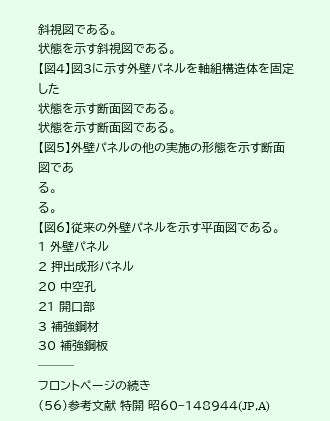斜視図である。
状態を示す斜視図である。
【図4】図3に示す外壁パネルを軸組構造体を固定した
状態を示す断面図である。
状態を示す断面図である。
【図5】外壁パネルの他の実施の形態を示す断面図であ
る。
る。
【図6】従来の外壁パネルを示す平面図である。
1 外壁パネル
2 押出成形パネル
20 中空孔
21 開口部
3 補強鋼材
30 補強鋼板
───
フロントページの続き
(56)参考文献 特開 昭60−148944(JP,A)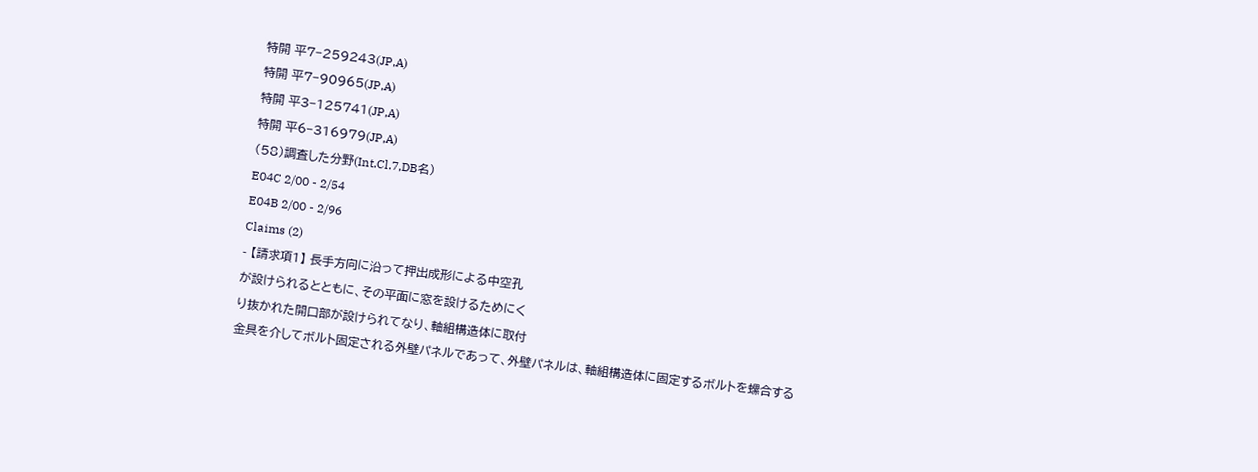特開 平7−259243(JP,A)
特開 平7−90965(JP,A)
特開 平3−125741(JP,A)
特開 平6−316979(JP,A)
(58)調査した分野(Int.Cl.7,DB名)
E04C 2/00 - 2/54
E04B 2/00 - 2/96
Claims (2)
- 【請求項1】 長手方向に沿って押出成形による中空孔
が設けられるとともに、その平面に窓を設けるためにく
り抜かれた開口部が設けられてなり、軸組構造体に取付
金具を介してボルト固定される外壁パネルであって、外壁パネルは、軸組構造体に固定するボルトを螺合する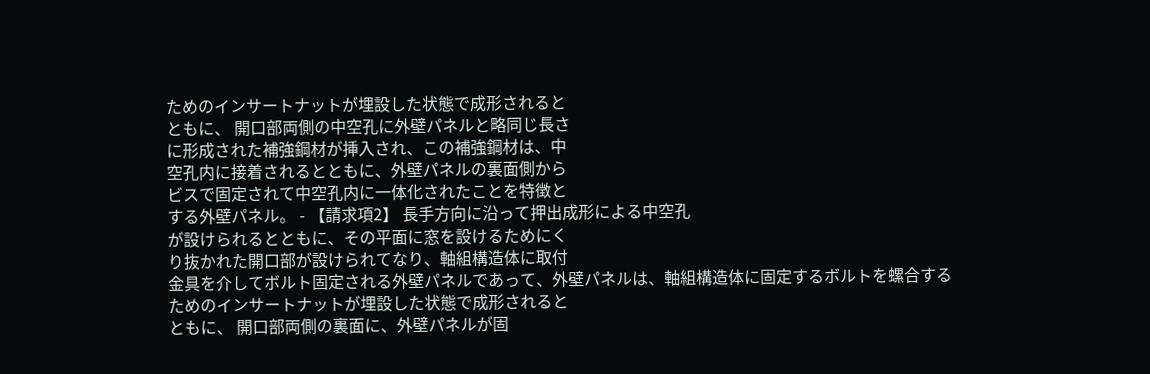ためのインサートナットが埋設した状態で成形されると
ともに、 開口部両側の中空孔に外壁パネルと略同じ長さ
に形成された補強鋼材が挿入され、この補強鋼材は、中
空孔内に接着されるとともに、外壁パネルの裏面側から
ビスで固定されて中空孔内に一体化されたことを特徴と
する外壁パネル。 - 【請求項2】 長手方向に沿って押出成形による中空孔
が設けられるとともに、その平面に窓を設けるためにく
り抜かれた開口部が設けられてなり、軸組構造体に取付
金具を介してボルト固定される外壁パネルであって、外壁パネルは、軸組構造体に固定するボルトを螺合する
ためのインサートナットが埋設した状態で成形されると
ともに、 開口部両側の裏面に、外壁パネルが固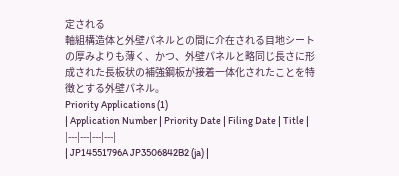定される
軸組構造体と外壁パネルとの間に介在される目地シート
の厚みよりも薄く、かつ、外壁パネルと略同じ長さに形
成された長板状の補強鋼板が接着一体化されたことを特
徴とする外壁パネル。
Priority Applications (1)
| Application Number | Priority Date | Filing Date | Title |
|---|---|---|---|
| JP14551796A JP3506842B2 (ja) |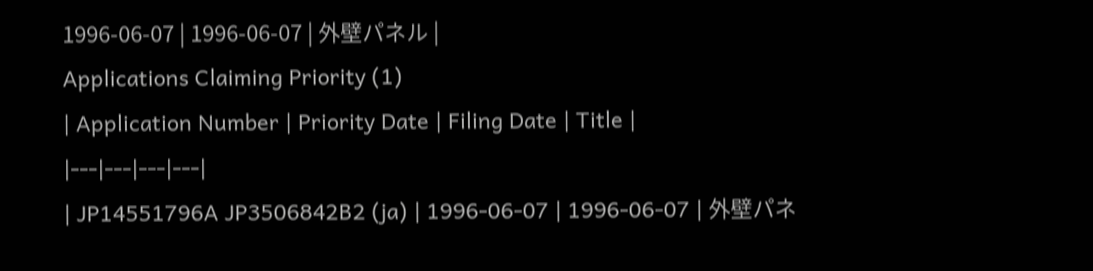1996-06-07 | 1996-06-07 | 外壁パネル |
Applications Claiming Priority (1)
| Application Number | Priority Date | Filing Date | Title |
|---|---|---|---|
| JP14551796A JP3506842B2 (ja) | 1996-06-07 | 1996-06-07 | 外壁パネ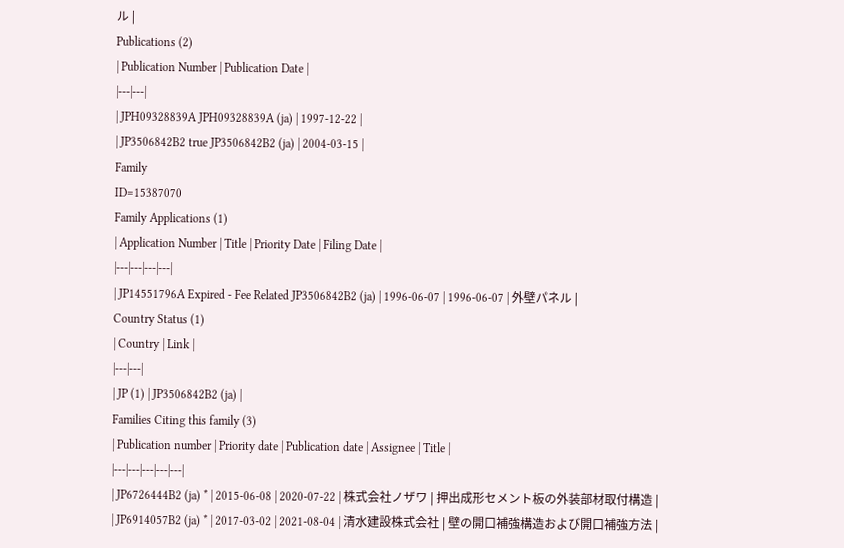ル |
Publications (2)
| Publication Number | Publication Date |
|---|---|
| JPH09328839A JPH09328839A (ja) | 1997-12-22 |
| JP3506842B2 true JP3506842B2 (ja) | 2004-03-15 |
Family
ID=15387070
Family Applications (1)
| Application Number | Title | Priority Date | Filing Date |
|---|---|---|---|
| JP14551796A Expired - Fee Related JP3506842B2 (ja) | 1996-06-07 | 1996-06-07 | 外壁パネル |
Country Status (1)
| Country | Link |
|---|---|
| JP (1) | JP3506842B2 (ja) |
Families Citing this family (3)
| Publication number | Priority date | Publication date | Assignee | Title |
|---|---|---|---|---|
| JP6726444B2 (ja) * | 2015-06-08 | 2020-07-22 | 株式会社ノザワ | 押出成形セメント板の外装部材取付構造 |
| JP6914057B2 (ja) * | 2017-03-02 | 2021-08-04 | 清水建設株式会社 | 壁の開口補強構造および開口補強方法 |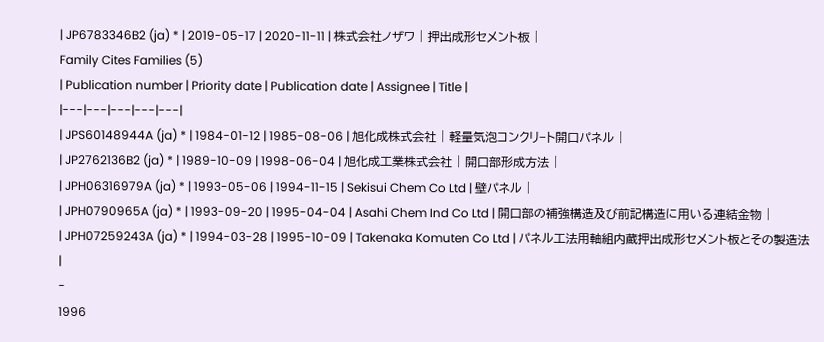| JP6783346B2 (ja) * | 2019-05-17 | 2020-11-11 | 株式会社ノザワ | 押出成形セメント板 |
Family Cites Families (5)
| Publication number | Priority date | Publication date | Assignee | Title |
|---|---|---|---|---|
| JPS60148944A (ja) * | 1984-01-12 | 1985-08-06 | 旭化成株式会社 | 軽量気泡コンクリ−ト開口パネル |
| JP2762136B2 (ja) * | 1989-10-09 | 1998-06-04 | 旭化成工業株式会社 | 開口部形成方法 |
| JPH06316979A (ja) * | 1993-05-06 | 1994-11-15 | Sekisui Chem Co Ltd | 壁パネル |
| JPH0790965A (ja) * | 1993-09-20 | 1995-04-04 | Asahi Chem Ind Co Ltd | 開口部の補強構造及び前記構造に用いる連結金物 |
| JPH07259243A (ja) * | 1994-03-28 | 1995-10-09 | Takenaka Komuten Co Ltd | パネル工法用軸組内蔵押出成形セメント板とその製造法 |
-
1996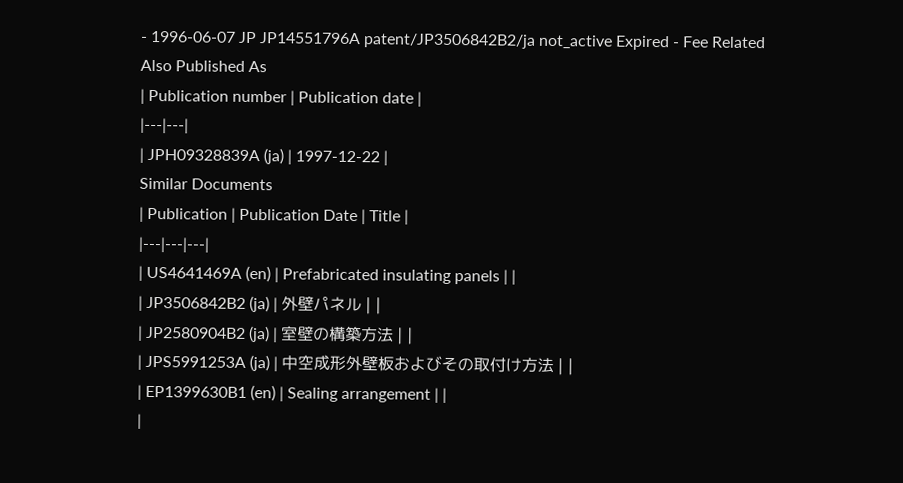- 1996-06-07 JP JP14551796A patent/JP3506842B2/ja not_active Expired - Fee Related
Also Published As
| Publication number | Publication date |
|---|---|
| JPH09328839A (ja) | 1997-12-22 |
Similar Documents
| Publication | Publication Date | Title |
|---|---|---|
| US4641469A (en) | Prefabricated insulating panels | |
| JP3506842B2 (ja) | 外壁パネル | |
| JP2580904B2 (ja) | 室壁の構築方法 | |
| JPS5991253A (ja) | 中空成形外壁板およびその取付け方法 | |
| EP1399630B1 (en) | Sealing arrangement | |
|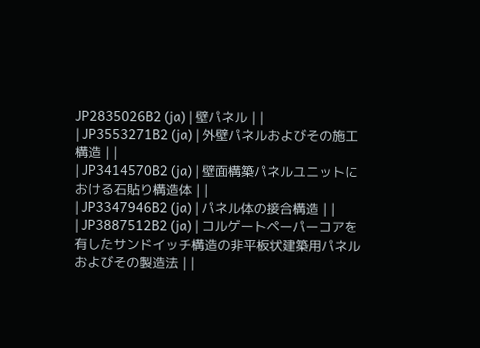JP2835026B2 (ja) | 壁パネル | |
| JP3553271B2 (ja) | 外壁パネルおよびその施工構造 | |
| JP3414570B2 (ja) | 壁面構築パネルユニットにおける石貼り構造体 | |
| JP3347946B2 (ja) | パネル体の接合構造 | |
| JP3887512B2 (ja) | コルゲートペーパーコアを有したサンドイッチ構造の非平板状建築用パネルおよびその製造法 | |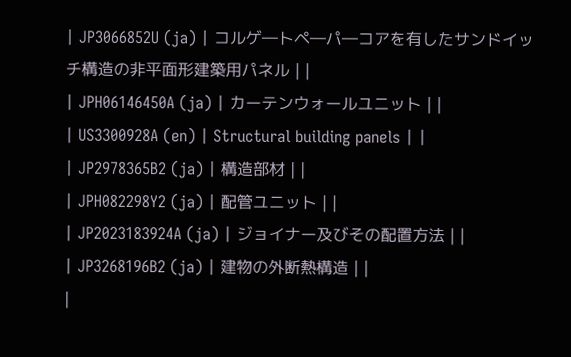| JP3066852U (ja) | コルゲ―トペ―パ―コアを有したサンドイッチ構造の非平面形建築用パネル | |
| JPH06146450A (ja) | カーテンウォールユニット | |
| US3300928A (en) | Structural building panels | |
| JP2978365B2 (ja) | 構造部材 | |
| JPH082298Y2 (ja) | 配管ユニット | |
| JP2023183924A (ja) | ジョイナー及びその配置方法 | |
| JP3268196B2 (ja) | 建物の外断熱構造 | |
|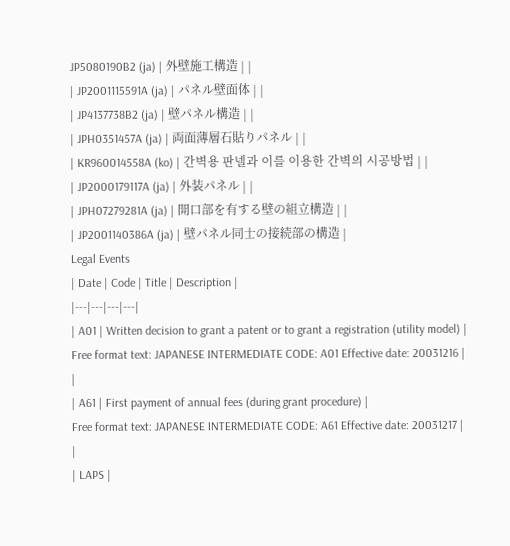JP5080190B2 (ja) | 外壁施工構造 | |
| JP2001115591A (ja) | パネル壁面体 | |
| JP4137738B2 (ja) | 壁パネル構造 | |
| JPH0351457A (ja) | 両面薄層石貼りパネル | |
| KR960014558A (ko) | 간벽용 판넬과 이를 이용한 간벽의 시공방법 | |
| JP2000179117A (ja) | 外装パネル | |
| JPH07279281A (ja) | 開口部を有する壁の組立構造 | |
| JP2001140386A (ja) | 壁パネル同士の接続部の構造 |
Legal Events
| Date | Code | Title | Description |
|---|---|---|---|
| A01 | Written decision to grant a patent or to grant a registration (utility model) |
Free format text: JAPANESE INTERMEDIATE CODE: A01 Effective date: 20031216 |
|
| A61 | First payment of annual fees (during grant procedure) |
Free format text: JAPANESE INTERMEDIATE CODE: A61 Effective date: 20031217 |
|
| LAPS |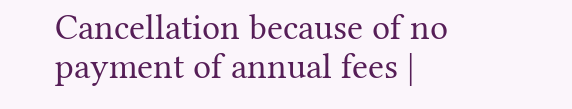Cancellation because of no payment of annual fees |